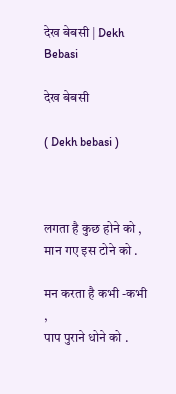देख बेबसी | Dekh Bebasi

देख बेबसी

( Dekh bebasi )



लगता है कुछ होने को ,
मान गए इस टोने को .

मन करता है कभी -कभी ,
पाप पुराने धोने को .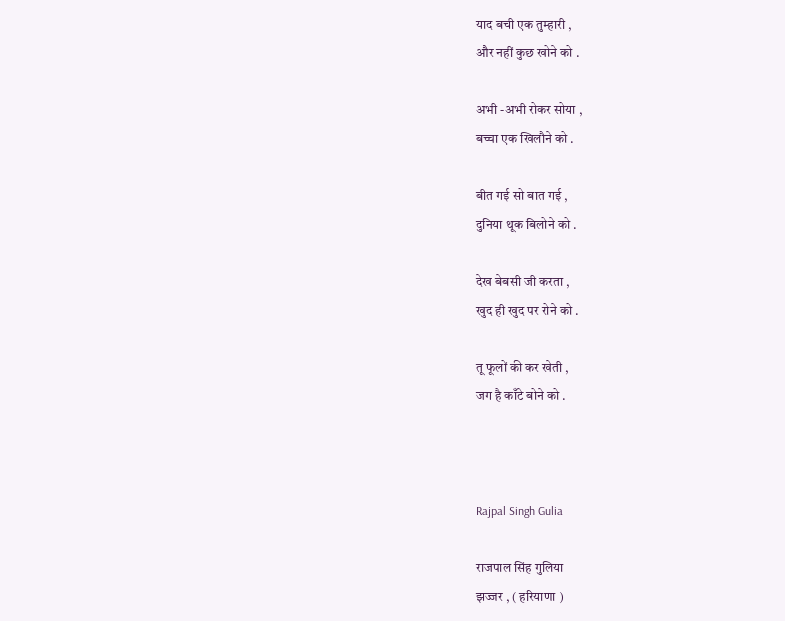याद बची एक तुम्हारी ,
और नहीं कुछ खोने को .

अभी -अभी रोकर सोया ,
बच्चा एक खिलौने को .

बीत गई सो बात गई ,
दुनिया थूक बिलोने को .

देख बेबसी जी करता ,
खुद ही खुद पर रोने को .

तू फूलों की कर खेती ,
जग है काँटे बोने को .



Rajpal Singh Gulia

राजपाल सिंह गुलिया
झज्जर , ( हरियाणा )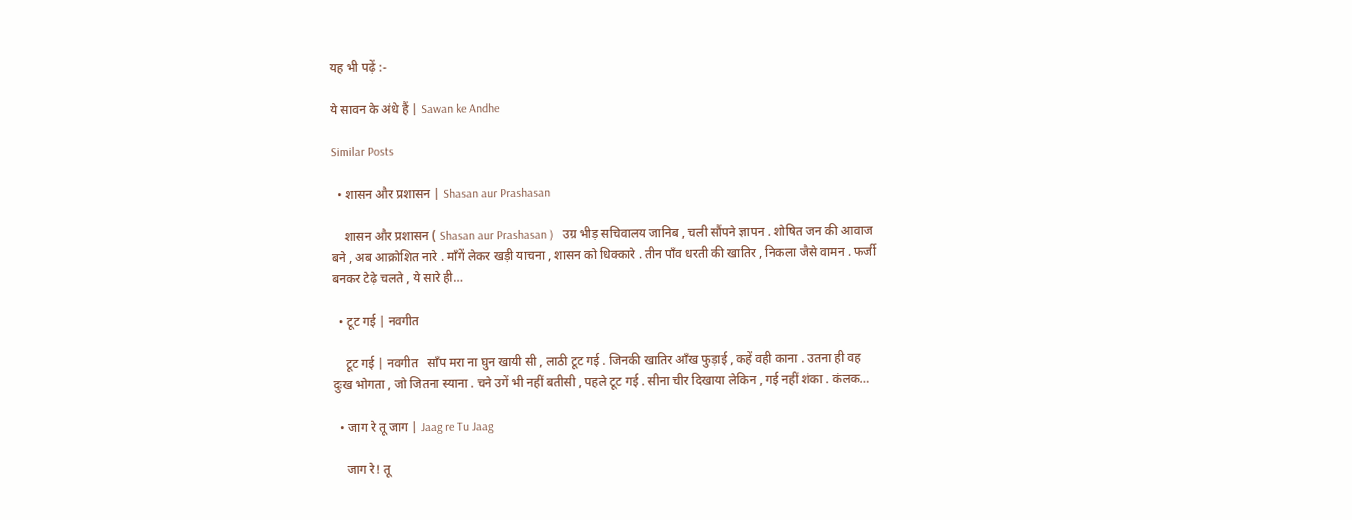यह भी पढ़ें :-

ये सावन के अंधे हैं | Sawan ke Andhe

Similar Posts

  • शासन और प्रशासन | Shasan aur Prashasan

    शासन और प्रशासन ( Shasan aur Prashasan )   उग्र भीड़ सचिवालय जानिब , चली सौंपने ज्ञापन . शोषित जन की आवाज बने , अब आक्रोशित नारे . माँगें लेकर खड़ी याचना , शासन को धिक्कारे . तीन पाँव धरती की खातिर , निकला जैसे वामन . फर्जी बनकर टेढ़े चलते , ये सारे ही…

  • टूट गई | नवगीत

    टूट गई | नवगीत   साँप मरा ना घुन खायी सी , लाठी टूट गई . जिनकी खातिर आँख फुड़ाई , कहें वही काना . उतना ही वह दुःख भोगता , जो जितना स्याना . चने उगें भी नहीं बतीसी , पहले टूट गई . सीना चीर दिखाया लेकिन , गई नहीं शंका . कंलक…

  • जाग रे तू जाग | Jaag re Tu Jaag

    जाग रे! तू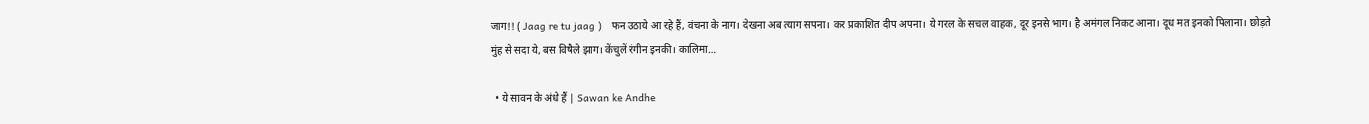जाग!! ( Jaag re tu jaag )   फन उठाये आ रहे हैं, वंचना के नाग। देखना अब त्याग सपना। कर प्रकाशित दीप अपना। ये गरल के सचल वाहक, दूर इनसे भाग। है अमंगल निकट आना। दूध मत इनको पिलाना। छोड़ते मुंह से सदा ये, बस विषैले झाग। केंचुलें रंगीन इनकी। कालिमा…

  • ये सावन के अंधे हैं | Sawan ke Andhe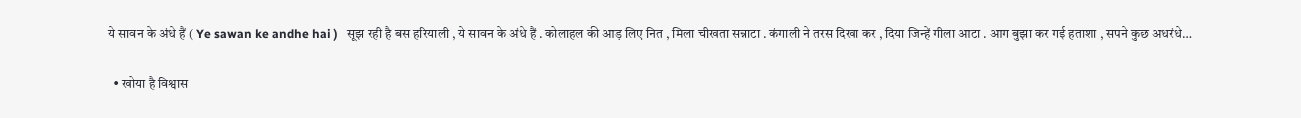ये सावन के अंधे हैं ( Ye sawan ke andhe hai )   सूझ रही है बस हरियाली , ये सावन के अंधे हैं . कोलाहल की आड़ लिए नित , मिला चीखता सन्नाटा . कंगाली ने तरस दिखा कर , दिया जिन्हें गीला आटा . आग बुझा कर गई हताशा , सपने कुछ अधरंधे…

  • खोया है विश्वास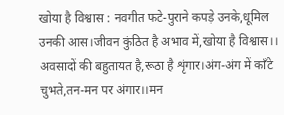खोया है विश्वास : नवगीत फटे-पुराने कपड़े उनके,धूमिल उनकी आस।जीवन कुंठित है अभाव में,खोया है विश्वास।। अवसादों की बहुतायत है,रूठा है शृंगार।अंग-अंग में काँटे चुभते,तन-मन पर अंगार।।मन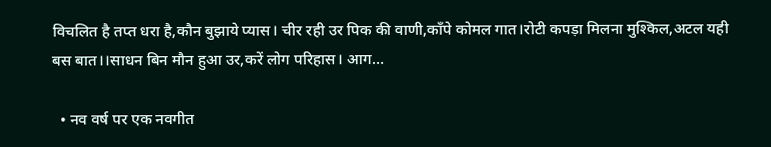विचलित है तप्त धरा है,कौन बुझाये प्यास। चीर रही उर पिक की वाणी,कॉंपे कोमल गात।रोटी कपड़ा मिलना मुश्किल,अटल यही बस बात।।साधन बिन मौन हुआ उर,करें लोग परिहास। आग…

  • नव वर्ष पर एक नवगीत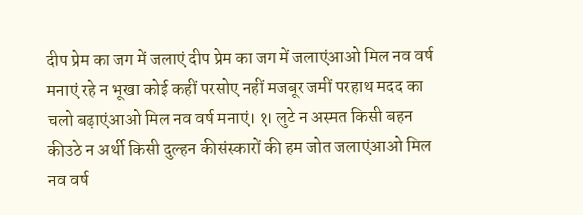दीप प्रेम का जग में जलाएं दीप प्रेम का जग में जलाएंआओ मिल नव वर्ष मनाएं रहे न भूखा कोई कहीं परसोए नहीं मजबूर जमीं परहाथ मदद का चलो बढ़ाएंआओ मिल नव वर्ष मनाएं। १। लुटे न अस्मत किसी बहन कीउठे न अर्थी किसी दुल्हन कीसंस्कारों की हम जोत जलाएंआओ मिल नव वर्ष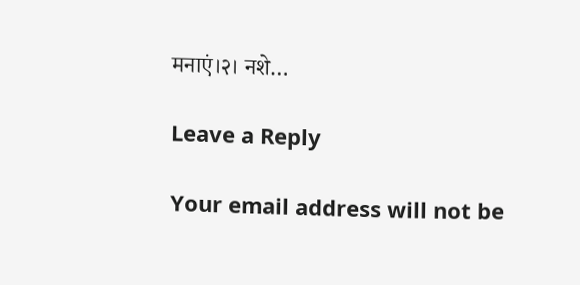मनाएं।२। नशे…

Leave a Reply

Your email address will not be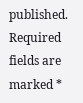published. Required fields are marked *